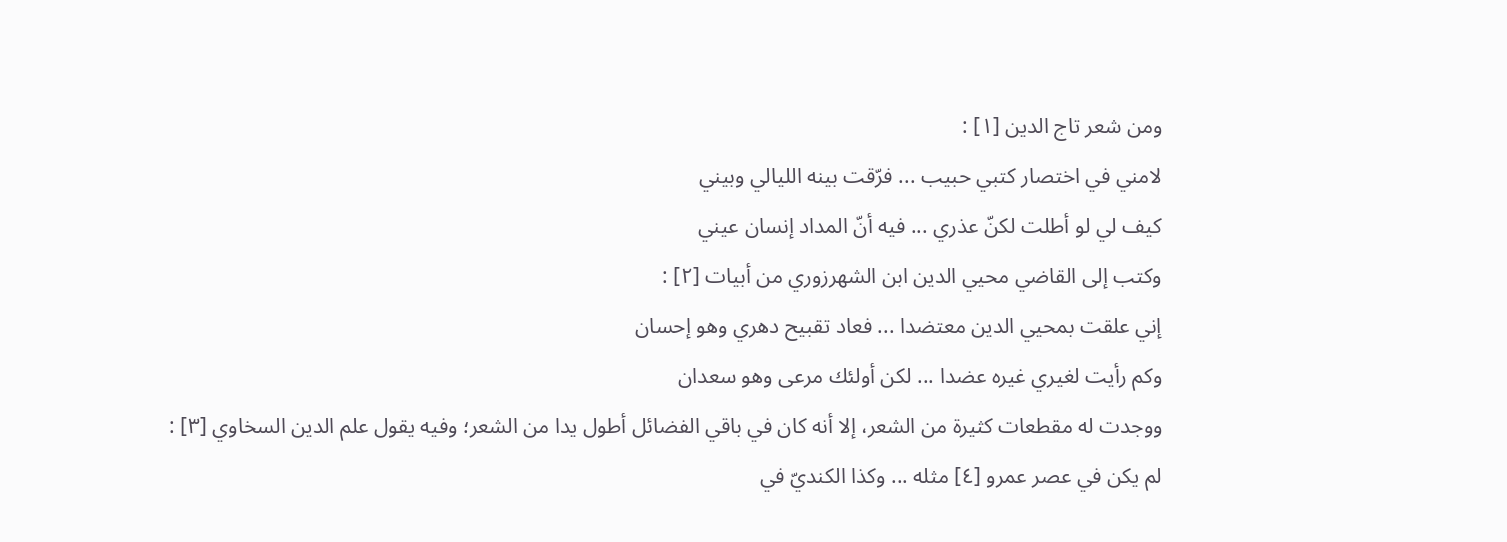ومن شعر تاج الدين [١] :
لامني في اختصار كتبي حبيب ... فرّقت بينه الليالي وبيني
كيف لي لو أطلت لكنّ عذري ... فيه أنّ المداد إنسان عيني
وكتب إلى القاضي محيي الدين ابن الشهرزوري من أبيات [٢] :
إني علقت بمحيي الدين معتضدا ... فعاد تقبيح دهري وهو إحسان
وكم رأيت لغيري غيره عضدا ... لكن أولئك مرعى وهو سعدان
ووجدت له مقطعات كثيرة من الشعر، إلا أنه كان في باقي الفضائل أطول يدا من الشعر؛ وفيه يقول علم الدين السخاوي [٣] :
لم يكن في عصر عمرو [٤] مثله ... وكذا الكنديّ في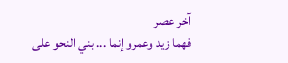آخر عصر
فهما زيد وعمرو إنما ... بني النحو على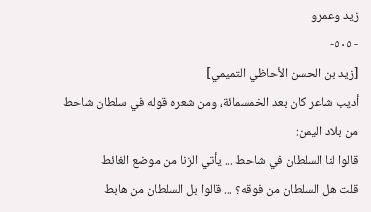زيد وعمرو
- ٥٠٥-
[زيد بن الحسن الأحاظي التميمي]
أديب شاعر كان بعد الخمسمائة، ومن شعره قوله في سلطان شاحط من بلاد اليمن:
قالوا لنا السلطان في شاحط ... يأتي الزنا من موضع الغائط
قلت هل السلطان من فوقه؟ ... قالوا بل السلطان من هابط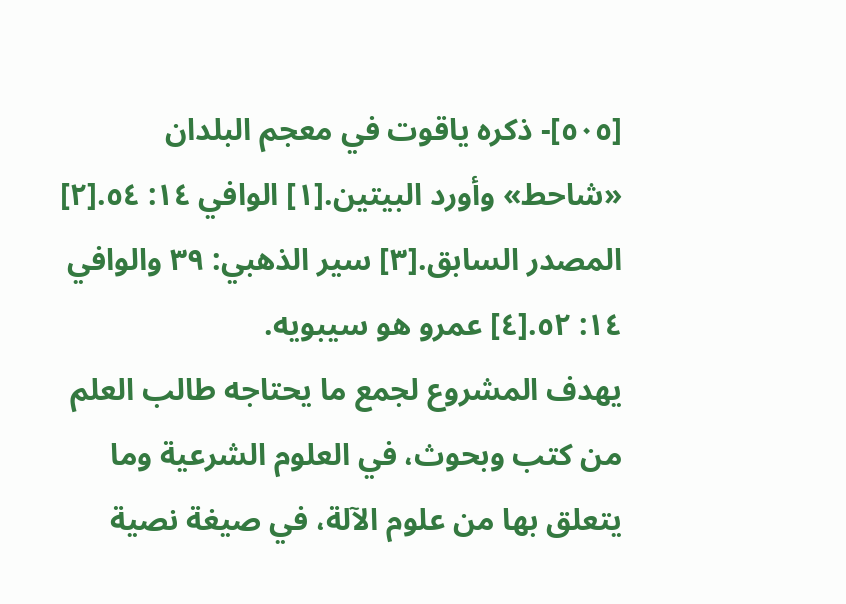[٥٠٥]- ذكره ياقوت في معجم البلدان «شاحط» وأورد البيتين.[١] الوافي ١٤: ٥٤.[٢] المصدر السابق.[٣] سير الذهبي: ٣٩ والوافي ١٤: ٥٢.[٤] عمرو هو سيبويه.
يهدف المشروع لجمع ما يحتاجه طالب العلم من كتب وبحوث، في العلوم الشرعية وما يتعلق بها من علوم الآلة، في صيغة نصية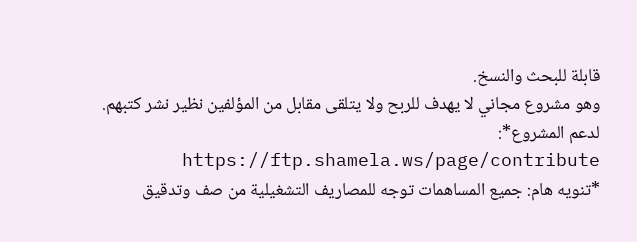قابلة للبحث والنسخ.
وهو مشروع مجاني لا يهدف للربح ولا يتلقى مقابل من المؤلفين نظير نشر كتبهم.
لدعم المشروع*: https://ftp.shamela.ws/page/contribute
*تنويه هام: جميع المساهمات توجه للمصاريف التشغيلية من صف وتدقيق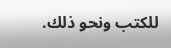للكتب ونحو ذلك.